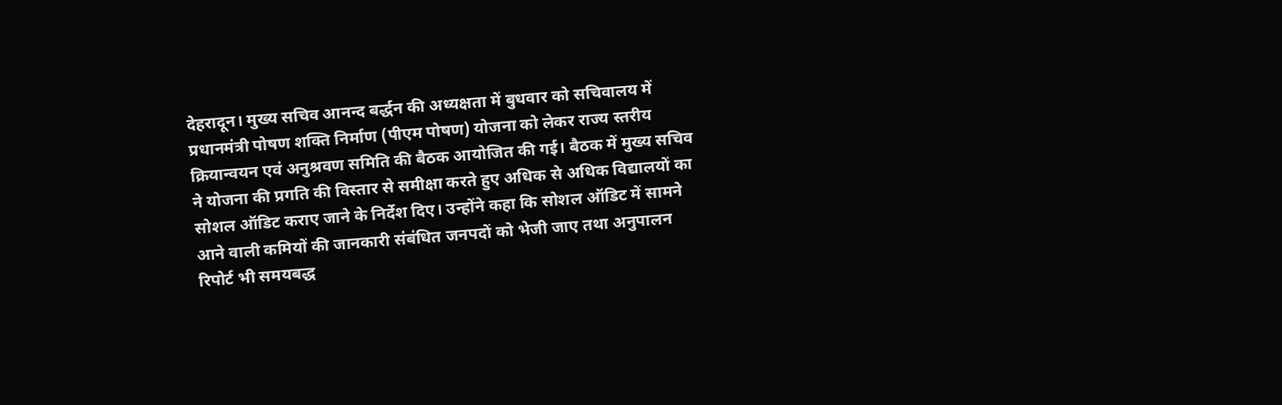देहरादून। मुख्य सचिव आनन्द बर्द्धन की अध्यक्षता में बुधवार को सचिवालय में प्रधानमंत्री पोषण शक्ति निर्माण (पीएम पोषण) योजना को लेकर राज्य स्तरीय क्रियान्वयन एवं अनुश्रवण समिति की बैठक आयोजित की गई। बैठक में मुख्य सचिव ने योजना की प्रगति की विस्तार से समीक्षा करते हुए अधिक से अधिक विद्यालयों का सोशल ऑडिट कराए जाने के निर्देश दिए। उन्होंने कहा कि सोशल ऑडिट में सामने आने वाली कमियों की जानकारी संबंधित जनपदों को भेजी जाए तथा अनुपालन रिपोर्ट भी समयबद्ध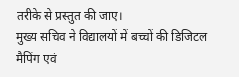तरीके से प्रस्तुत की जाए।
मुख्य सचिव ने विद्यालयों में बच्चों की डिजिटल मैपिंग एवं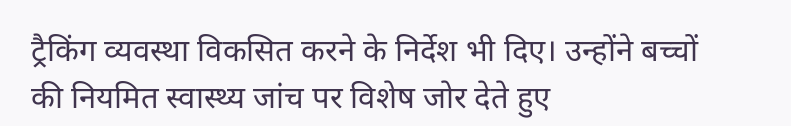ट्रैकिंग व्यवस्था विकसित करने के निर्देश भी दिए। उन्होंने बच्चों की नियमित स्वास्थ्य जांच पर विशेष जोर देते हुए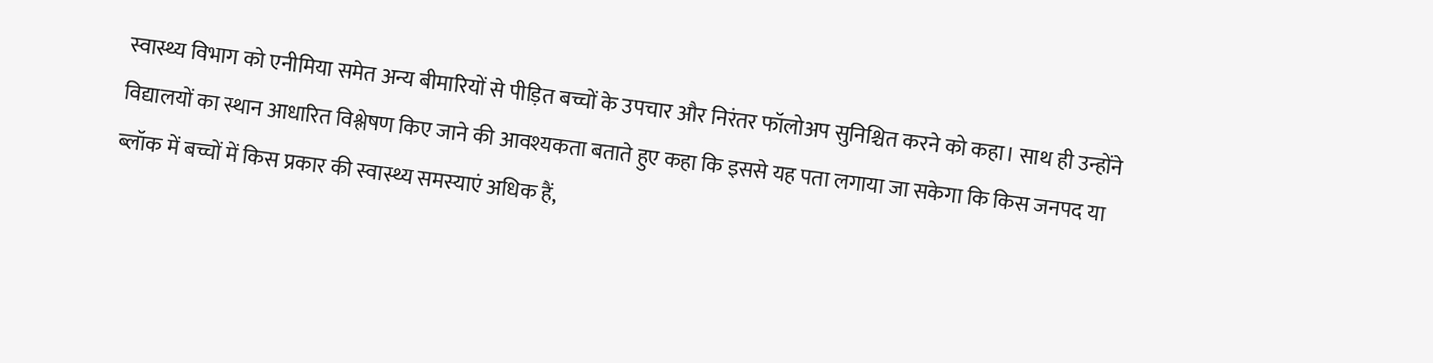स्वास्थ्य विभाग को एनीमिया समेत अन्य बीमारियों से पीड़ित बच्चों के उपचार और निरंतर फॉलोअप सुनिश्चित करने को कहा। साथ ही उन्होंने विद्यालयों का स्थान आधारित विश्लेषण किए जाने की आवश्यकता बताते हुए कहा कि इससे यह पता लगाया जा सकेगा कि किस जनपद या ब्लॉक में बच्चों में किस प्रकार की स्वास्थ्य समस्याएं अधिक हैं,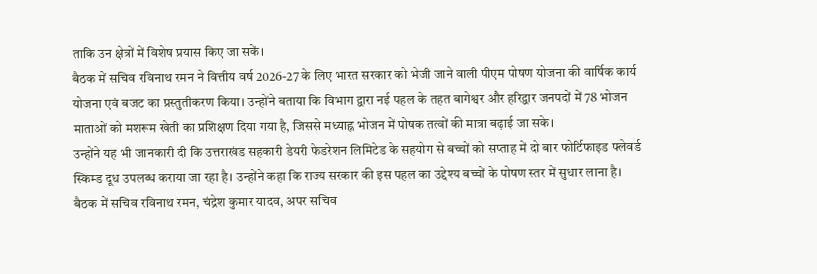ताकि उन क्षेत्रों में विशेष प्रयास किए जा सकें।
बैठक में सचिव रविनाथ रमन ने वित्तीय वर्ष 2026-27 के लिए भारत सरकार को भेजी जाने वाली पीएम पोषण योजना की वार्षिक कार्य योजना एवं बजट का प्रस्तुतीकरण किया। उन्होंने बताया कि विभाग द्वारा नई पहल के तहत बागेश्वर और हरिद्वार जनपदों में 78 भोजन माताओं को मशरूम खेती का प्रशिक्षण दिया गया है, जिससे मध्याह्न भोजन में पोषक तत्वों की मात्रा बढ़ाई जा सके।
उन्होंने यह भी जानकारी दी कि उत्तराखंड सहकारी डेयरी फेडरेशन लिमिटेड के सहयोग से बच्चों को सप्ताह में दो बार फोर्टिफाइड फ्लेवर्ड स्किम्ड दूध उपलब्ध कराया जा रहा है। उन्होंने कहा कि राज्य सरकार की इस पहल का उद्देश्य बच्चों के पोषण स्तर में सुधार लाना है।
बैठक में सचिव रविनाथ रमन, चंद्रेश कुमार यादव, अपर सचिव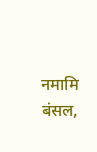नमामि बंसल,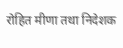रोहित मीणा तथा निदेशक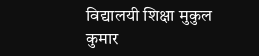विद्यालयी शिक्षा मुकुल कुमार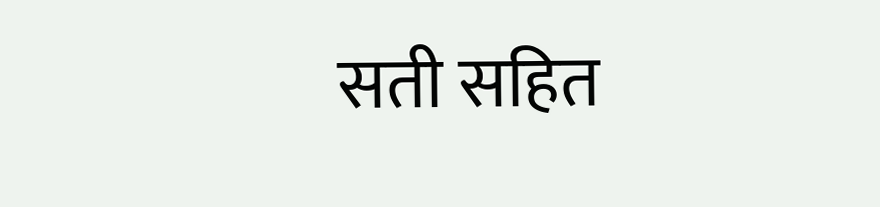सती सहित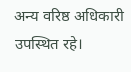अन्य वरिष्ठ अधिकारी उपस्थित रहे।